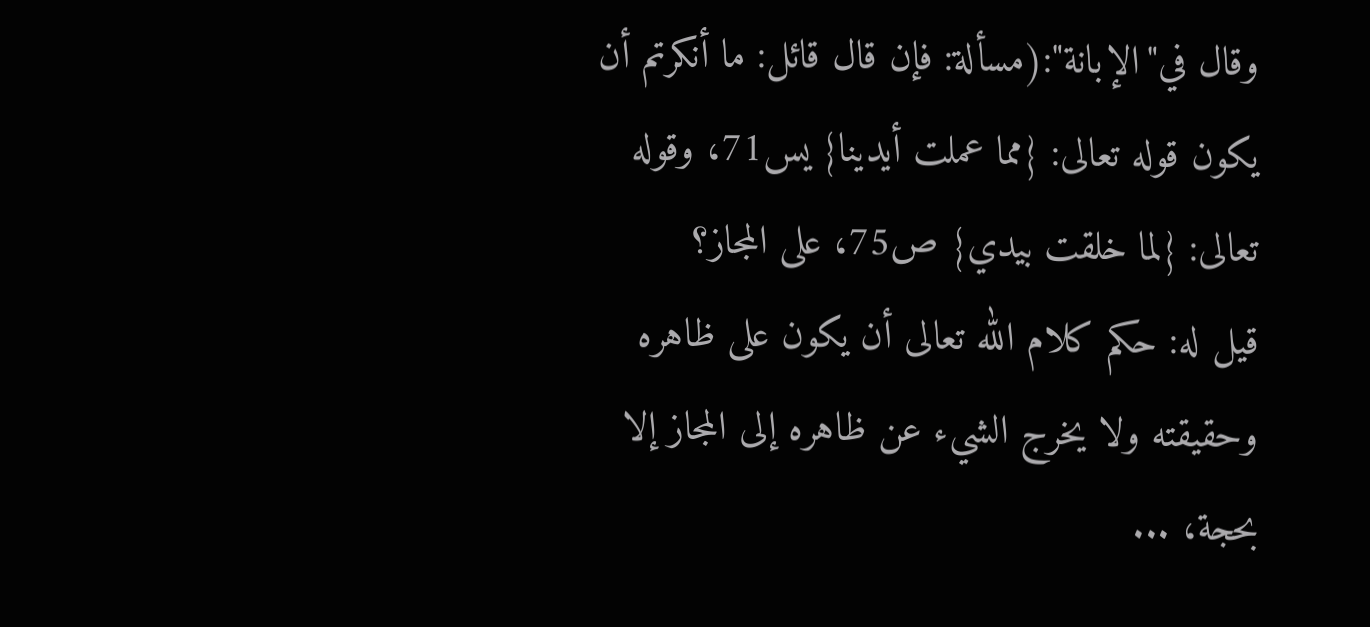وقال في"الإبانة":(مسألة: فإن قال قائل: ما أنكرتم أن يكون قوله تعالى: {مما عملت أيدينا} يس71، وقوله تعالى: {لما خلقت بيدي} ص75، على المجاز؟
قيل له: حكم كلام الله تعالى أن يكون على ظاهره وحقيقته ولا يخرج الشيء عن ظاهره إلى المجاز إلا بحجة، ...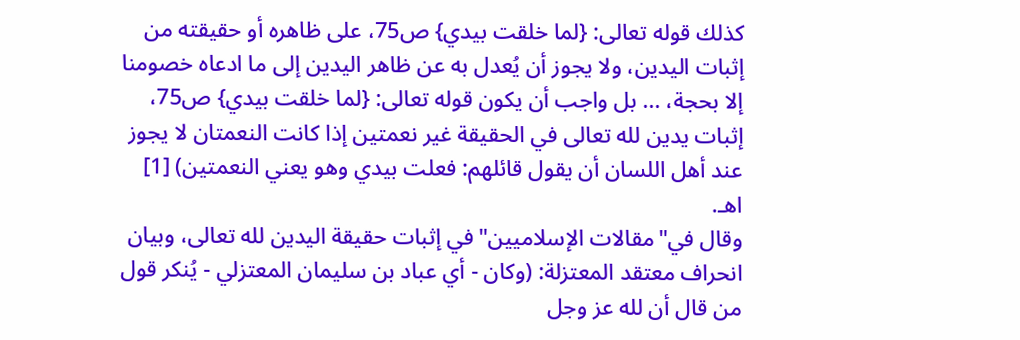كذلك قوله تعالى: {لما خلقت بيدي} ص75، على ظاهره أو حقيقته من إثبات اليدين، ولا يجوز أن يُعدل به عن ظاهر اليدين إلى ما ادعاه خصومنا إلا بحجة، ... بل واجب أن يكون قوله تعالى: {لما خلقت بيدي} ص75، إثبات يدين لله تعالى في الحقيقة غير نعمتين إذا كانت النعمتان لا يجوز عند أهل اللسان أن يقول قائلهم: فعلت بيدي وهو يعني النعمتين) [1] اهـ.
وقال في"مقالات الإسلاميين"في إثبات حقيقة اليدين لله تعالى، وبيان انحراف معتقد المعتزلة: (وكان - أي عباد بن سليمان المعتزلي - يُنكر قول من قال أن لله عز وجل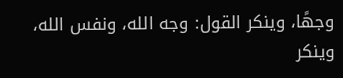وجهًا، وينكر القول: وجه الله، ونفس الله، وينكر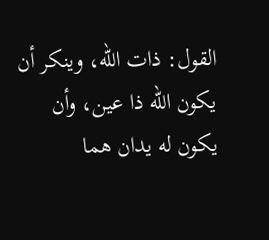القول: ذات الله، وينكر أن يكون الله ذا عين، وأن يكون له يدان هما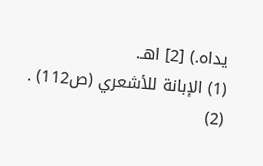يداه.) [2] اهـ.
(1) الإبانة للأشعري (ص112) .
(2)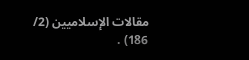مقالات الإسلاميين (2/ 186) .